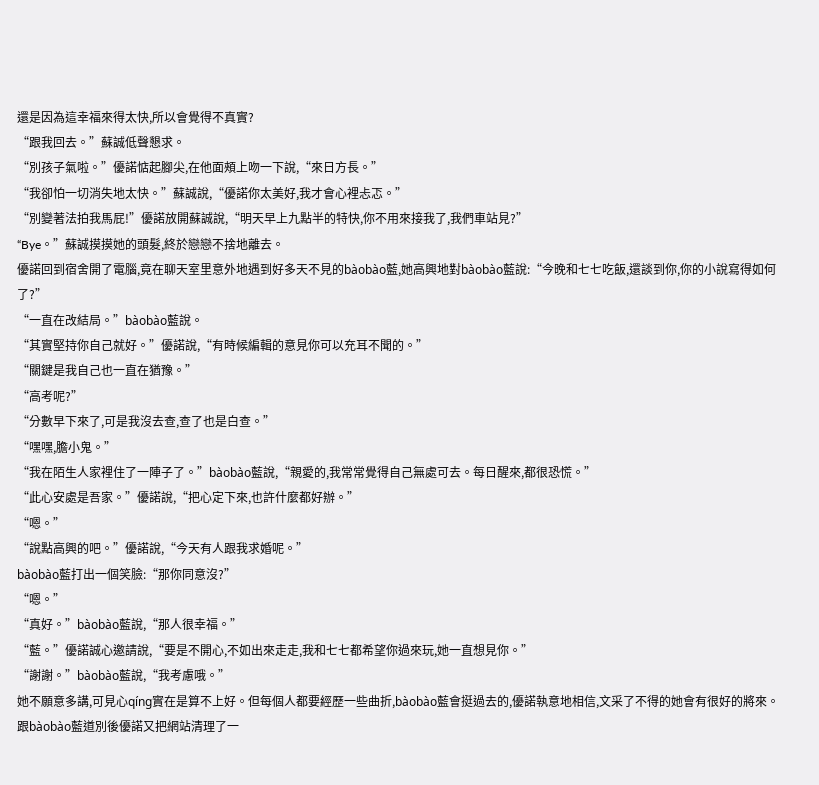還是因為這幸福來得太快,所以會覺得不真實?
“跟我回去。”蘇誠低聲懇求。
“別孩子氣啦。”優諾惦起腳尖,在他面頰上吻一下說,“來日方長。”
“我卻怕一切消失地太快。”蘇誠說,“優諾你太美好,我才會心裡忐忑。”
“別變著法拍我馬屁!”優諾放開蘇誠說,“明天早上九點半的特快,你不用來接我了,我們車站見?”
“Bye。”蘇誠摸摸她的頭髮,終於戀戀不捨地離去。
優諾回到宿舍開了電腦,竟在聊天室里意外地遇到好多天不見的bàobào藍,她高興地對bàobào藍說:“今晚和七七吃飯,還談到你,你的小說寫得如何了?”
“一直在改結局。”bàobào藍說。
“其實堅持你自己就好。”優諾說,“有時候編輯的意見你可以充耳不聞的。”
“關鍵是我自己也一直在猶豫。”
“高考呢?”
“分數早下來了,可是我沒去查,查了也是白查。”
“嘿嘿,膽小鬼。”
“我在陌生人家裡住了一陣子了。”bàobào藍說,“親愛的,我常常覺得自己無處可去。每日醒來,都很恐慌。”
“此心安處是吾家。”優諾說,“把心定下來,也許什麼都好辦。”
“嗯。”
“說點高興的吧。”優諾說,“今天有人跟我求婚呢。”
bàobào藍打出一個笑臉:“那你同意沒?”
“嗯。”
“真好。”bàobào藍說,“那人很幸福。”
“藍。”優諾誠心邀請說,“要是不開心,不如出來走走,我和七七都希望你過來玩,她一直想見你。”
“謝謝。”bàobào藍說,“我考慮哦。”
她不願意多講,可見心qíng實在是算不上好。但每個人都要經歷一些曲折,bàobào藍會挺過去的,優諾執意地相信,文采了不得的她會有很好的將來。
跟bàobào藍道別後優諾又把網站清理了一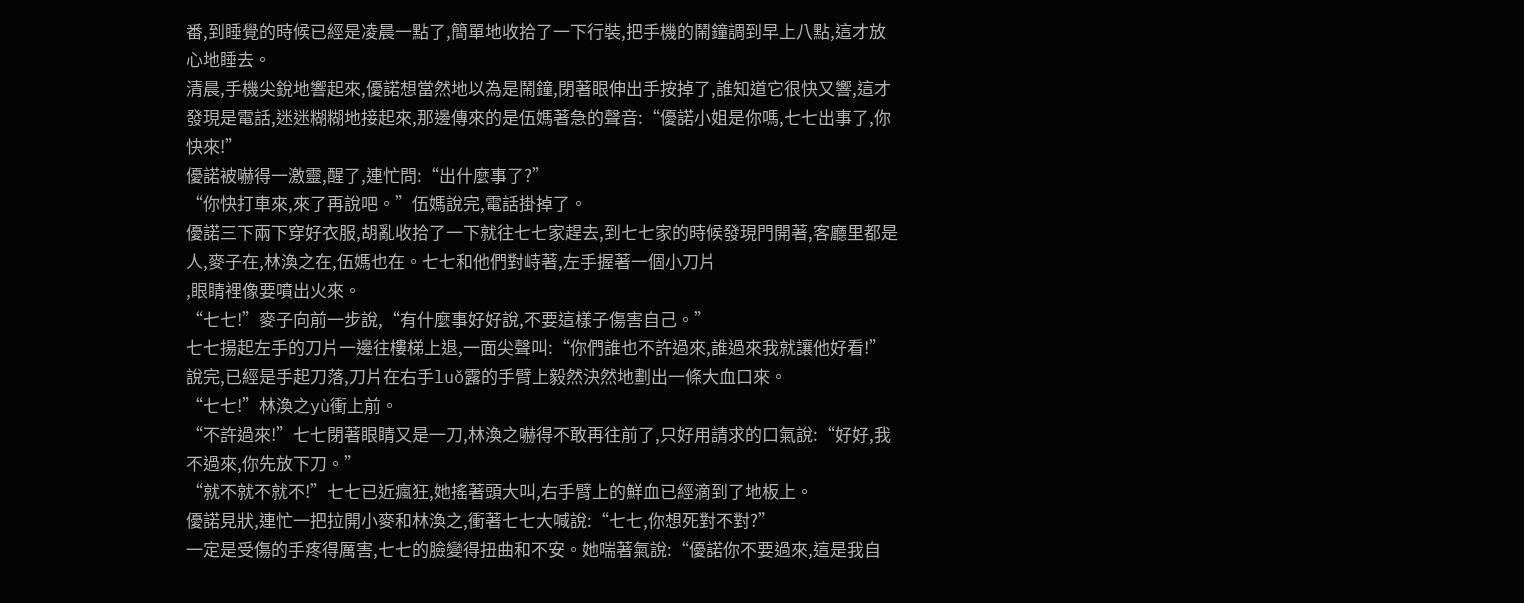番,到睡覺的時候已經是凌晨一點了,簡單地收拾了一下行裝,把手機的鬧鐘調到早上八點,這才放心地睡去。
清晨,手機尖銳地響起來,優諾想當然地以為是鬧鐘,閉著眼伸出手按掉了,誰知道它很快又響,這才發現是電話,迷迷糊糊地接起來,那邊傳來的是伍媽著急的聲音:“優諾小姐是你嗎,七七出事了,你快來!”
優諾被嚇得一激靈,醒了,連忙問:“出什麼事了?”
“你快打車來,來了再說吧。”伍媽說完,電話掛掉了。
優諾三下兩下穿好衣服,胡亂收拾了一下就往七七家趕去,到七七家的時候發現門開著,客廳里都是人,麥子在,林渙之在,伍媽也在。七七和他們對峙著,左手握著一個小刀片
,眼睛裡像要噴出火來。
“七七!”麥子向前一步說,“有什麼事好好說,不要這樣子傷害自己。”
七七揚起左手的刀片一邊往樓梯上退,一面尖聲叫:“你們誰也不許過來,誰過來我就讓他好看!”說完,已經是手起刀落,刀片在右手luǒ露的手臂上毅然決然地劃出一條大血口來。
“七七!”林渙之yù衝上前。
“不許過來!”七七閉著眼睛又是一刀,林渙之嚇得不敢再往前了,只好用請求的口氣說:“好好,我不過來,你先放下刀。”
“就不就不就不!”七七已近瘋狂,她搖著頭大叫,右手臂上的鮮血已經滴到了地板上。
優諾見狀,連忙一把拉開小麥和林渙之,衝著七七大喊說:“七七,你想死對不對?”
一定是受傷的手疼得厲害,七七的臉變得扭曲和不安。她喘著氣說:“優諾你不要過來,這是我自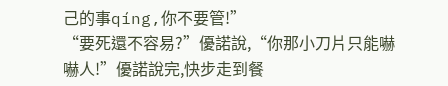己的事qíng,你不要管!”
“要死還不容易?”優諾說,“你那小刀片只能嚇嚇人!”優諾說完,快步走到餐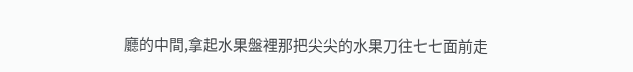廳的中間,拿起水果盤裡那把尖尖的水果刀往七七面前走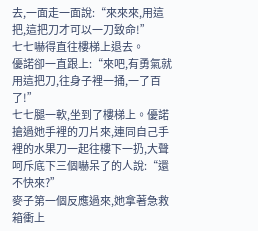去,一面走一面說:“來來來,用這把,這把刀才可以一刀致命!”
七七嚇得直往樓梯上退去。
優諾卻一直跟上:“來吧,有勇氣就用這把刀,往身子裡一捅,一了百了!”
七七腿一軟,坐到了樓梯上。優諾搶過她手裡的刀片來,連同自己手裡的水果刀一起往樓下一扔,大聲呵斥底下三個嚇呆了的人說:“還不快來?”
麥子第一個反應過來,她拿著急救箱衝上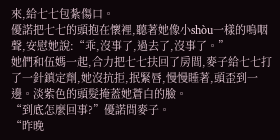來,給七七包紮傷口。
優諾把七七的頭抱在懷裡,聽著她像小shòu一樣的嗚咽聲,安慰她說:“乖,沒事了,過去了,沒事了。”
她們和伍媽一起,合力把七七扶回了房間,麥子給七七打了一針鎮定劑,她沒抗拒,抿緊唇,慢慢睡著,頭歪到一邊。淡紫色的頭髮掩蓋她蒼白的臉。
“到底怎麼回事?”優諾問麥子。
“昨晚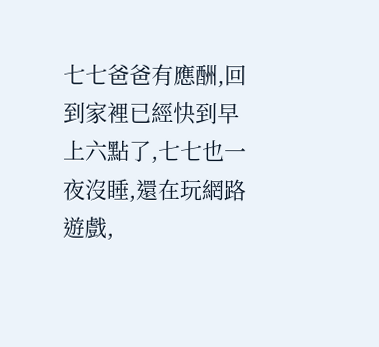七七爸爸有應酬,回到家裡已經快到早上六點了,七七也一夜沒睡,還在玩網路遊戲,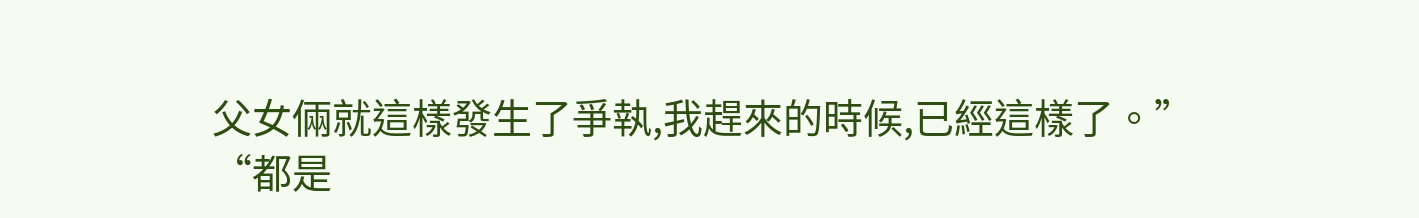父女倆就這樣發生了爭執,我趕來的時候,已經這樣了。”
“都是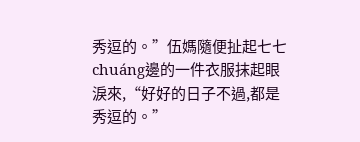秀逗的。”伍媽隨便扯起七七chuáng邊的一件衣服抹起眼淚來,“好好的日子不過,都是秀逗的。”